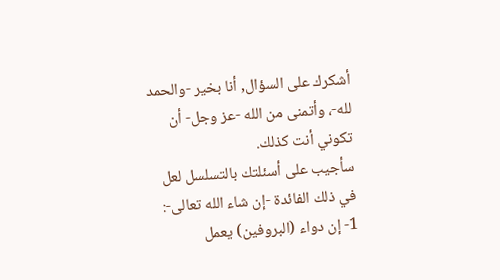أشكرك على السؤال, أنا بخير -والحمد لله-، وأتمنى من الله -عز وجل- أن تكوني أنت كذلك.
سأجيب على أسئلتك بالتسلسل لعل في ذلك الفائدة -إن شاء الله تعالى-:
1- إن دواء (البروفين) يعمل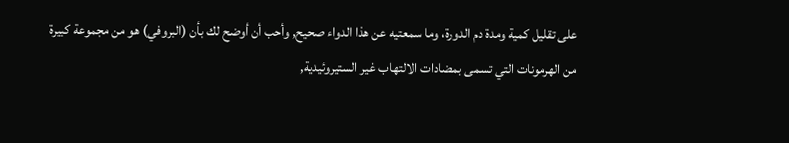على تقليل كمية ومدة دم الدورة، وما سمعتيه عن هذا الدواء صحيح, وأحب أن أوضح لك بأن (البروفي) هو من مجموعة كبيرة من الهرمونات التي تسمى بمضادات الالتهاب غير الستيروئيدية,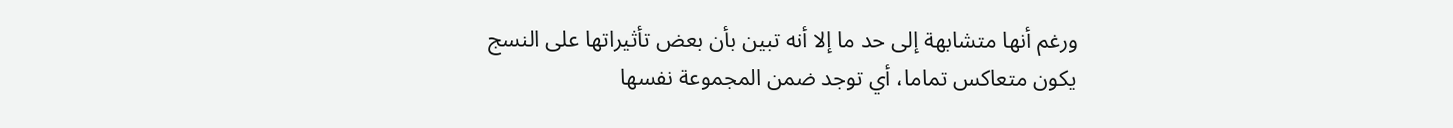ورغم أنها متشابهة إلى حد ما إلا أنه تبين بأن بعض تأثيراتها على النسج يكون متعاكس تماما، أي توجد ضمن المجموعة نفسها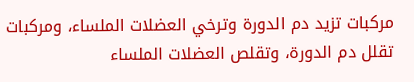مركبات تزيد دم الدورة وترخي العضلات الملساء، ومركبات تقلل دم الدورة، وتقلص العضلات الملساء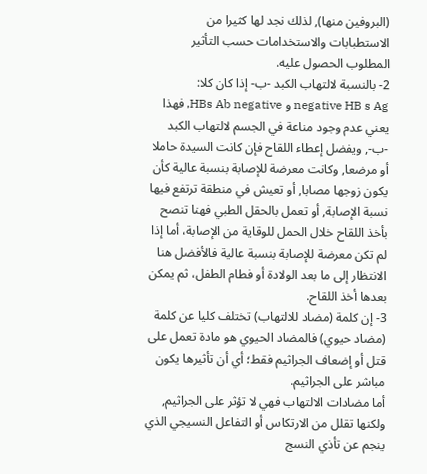(البروفين منها), لذلك نجد لها كثيرا من الاستطبابات والاستخدامات حسب التأثير المطلوب الحصول عليه.
2- بالنسبة لالتهاب الكبد -ب- إذا كان كلا: negative HB s Ag و HBs Ab negative, فهذا يعني عدم وجود مناعة في الجسم لالتهاب الكبد -ب-, ويفضل إعطاء اللقاح فإن كانت السيدة حاملا أو مرضعا, وكانت معرضة للإصابة بنسبة عالية كأن يكون زوجها مصابا, أو تعيش في منطقة ترتفع فيها نسبة الإصابة, أو تعمل بالحقل الطبي فهنا تنصح بأخذ اللقاح خلال الحمل للوقاية من الإصابة، أما إذا لم تكن معرضة للإصابة بنسبة عالية فالأفضل هنا الانتظار إلى ما بعد الولادة أو فطام الطفل، ثم يمكن بعدها أخذ اللقاح.
3- إن كلمة (مضاد للالتهاب) تختلف كليا عن كلمة (مضاد حيوي) فالمضاد الحيوي هو مادة تعمل على قتل أو إضعاف الجراثيم فقط؛ أي أن تأثيرها يكون مباشر على الجراثيم.
أما مضادات الالتهاب فهي لا تؤثر على الجراثيم, ولكنها تقلل من الارتكاس أو التفاعل النسيجي الذي ينجم عن تأذي النسج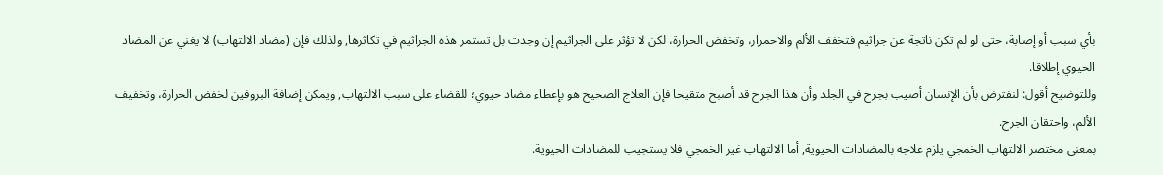بأي سبب أو إصابة، حتى لو لم تكن ناتجة عن جراثيم فتخفف الألم والاحمرار، وتخفض الحرارة، لكن لا تؤثر على الجراثيم إن وجدت بل تستمر هذه الجراثيم في تكاثرها, ولذلك فإن (مضاد الالتهاب) لا يغني عن المضاد الحيوي إطلاقا.
وللتوضيح أقول: لنفترض بأن الإنسان أصيب بجرح في الجلد وأن هذا الجرح قد أصبح متقيحا فإن العلاج الصحيح هو بإعطاء مضاد حيوي؛ للقضاء على سبب الالتهاب, ويمكن إضافة البروفين لخفض الحرارة، وتخفيف الألم، واحتقان الجرح.
بمعنى مختصر الالتهاب الخمجي يلزم علاجه بالمضادات الحيوية, أما الالتهاب غير الخمجي فلا يستجيب للمضادات الحيوية.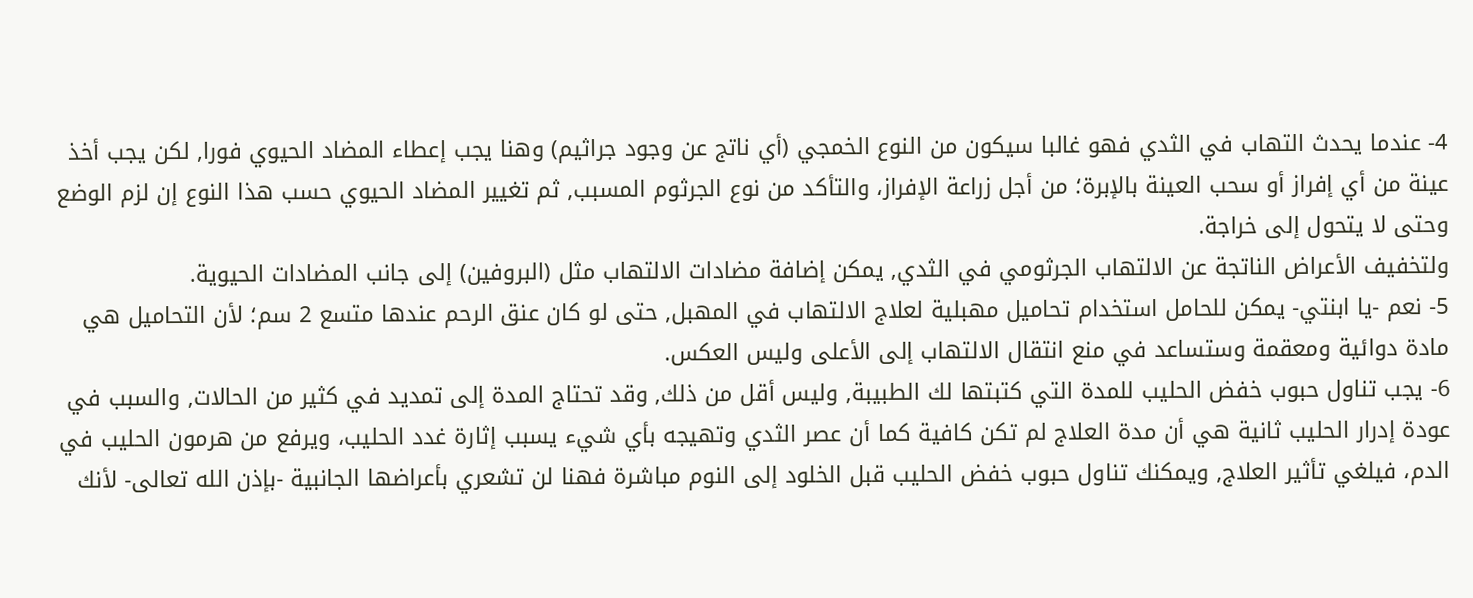4- عندما يحدث التهاب في الثدي فهو غالبا سيكون من النوع الخمجي (أي ناتج عن وجود جراثيم) وهنا يجب إعطاء المضاد الحيوي فورا, لكن يجب أخذ عينة من أي إفراز أو سحب العينة بالإبرة؛ من أجل زراعة الإفراز، والتأكد من نوع الجرثوم المسبب, ثم تغيير المضاد الحيوي حسب هذا النوع إن لزم الوضع وحتى لا يتحول إلى خراجة.
ولتخفيف الأعراض الناتجة عن الالتهاب الجرثومي في الثدي, يمكن إضافة مضادات الالتهاب مثل (البروفين) إلى جانب المضادات الحيوية.
5- نعم -يا ابنتي- يمكن للحامل استخدام تحاميل مهبلية لعلاج الالتهاب في المهبل, حتى لو كان عنق الرحم عندها متسع 2 سم؛ لأن التحاميل هي مادة دوائية ومعقمة وستساعد في منع انتقال الالتهاب إلى الأعلى وليس العكس.
6- يجب تناول حبوب خفض الحليب للمدة التي كتبتها لك الطبيبة, وليس أقل من ذلك, وقد تحتاج المدة إلى تمديد في كثير من الحالات, والسبب في عودة إدرار الحليب ثانية هي أن مدة العلاج لم تكن كافية كما أن عصر الثدي وتهيجه بأي شيء يسبب إثارة غدد الحليب، ويرفع من هرمون الحليب في الدم، فيلغي تأثير العلاج, ويمكنك تناول حبوب خفض الحليب قبل الخلود إلى النوم مباشرة فهنا لن تشعري بأعراضها الجانبية -بإذن الله تعالى- لأنك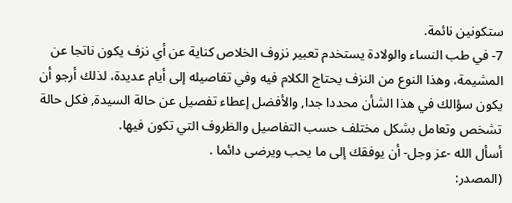ستكونين نائمة.
7- في طب النساء والولادة يستخدم تعبير نزوف الخلاص كناية عن أي نزف يكون ناتجا عن المشيمة، وهذا النوع من النزف يحتاج الكلام فيه وفي تفاصيله إلى أيام عديدة، لذلك أرجو أن يكون سؤالك في هذا الشأن محددا جدا, والأفضل إعطاء تفصيل عن حالة السيدة, فكل حالة تشخص وتعامل بشكل مختلف حسب التفاصيل والظروف التي تكون فيها.
أسأل الله -عز وجل- أن يوفقك إلى ما يحب ويرضى دائما .
(المصدر: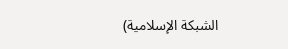الشبكة الإسلامية)